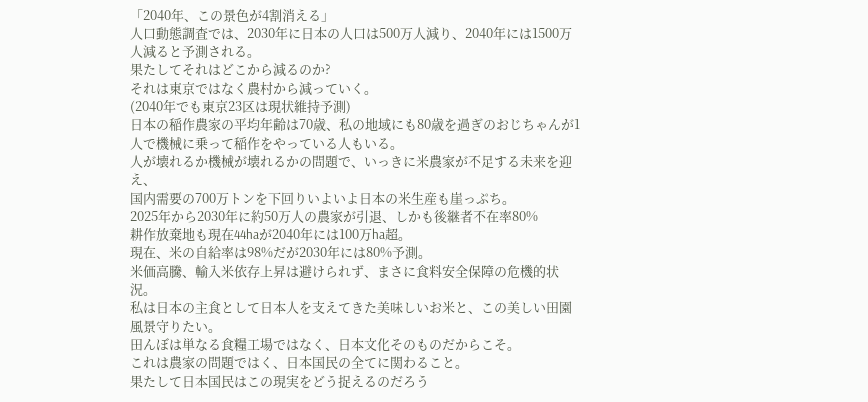「2040年、この景色が4割消える」
人口動態調査では、2030年に日本の人口は500万人減り、2040年には1500万人減ると予測される。
果たしてそれはどこから減るのか?
それは東京ではなく農村から減っていく。
(2040年でも東京23区は現状維持予測)
日本の稲作農家の平均年齢は70歳、私の地域にも80歳を過ぎのおじちゃんが1人で機械に乗って稲作をやっている人もいる。
人が壊れるか機械が壊れるかの問題で、いっきに米農家が不足する未来を迎え、
国内需要の700万トンを下回りいよいよ日本の米生産も崖っぷち。
2025年から2030年に約50万人の農家が引退、しかも後継者不在率80%
耕作放棄地も現在44haが2040年には100万ha超。
現在、米の自給率は98%だが2030年には80%予測。
米価高騰、輸入米依存上昇は避けられず、まさに食料安全保障の危機的状況。
私は日本の主食として日本人を支えてきた美味しいお米と、この美しい田園風景守りたい。
田んぼは単なる食糧工場ではなく、日本文化そのものだからこそ。
これは農家の問題ではく、日本国民の全てに関わること。
果たして日本国民はこの現実をどう捉えるのだろう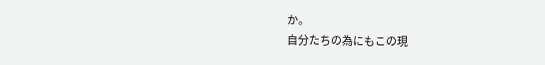か。
自分たちの為にもこの現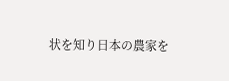状を知り日本の農家を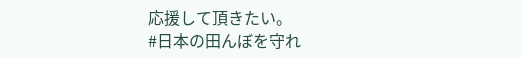応援して頂きたい。
#日本の田んぼを守れ